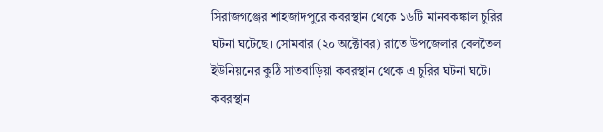সিরাজগঞ্জের শাহজাদপুরে কবরস্থান থেকে ১৬টি মানবকঙ্কাল চুরির ঘটনা ঘটেছে। সোমবার (২০ অক্টোবর) রাতে উপজেলার বেলতৈল ইউনিয়নের কুঠি সাতবাড়িয়া কবরস্থান থেকে এ চুরির ঘটনা ঘটে।
কবরস্থান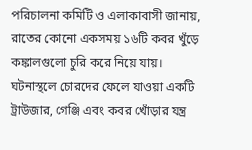পরিচালনা কমিটি ও এলাকাবাসী জানায়, রাতের কোনো একসময় ১৬টি কবর খুঁড়ে কঙ্কালগুলো চুরি করে নিয়ে যায়। ঘটনাস্থলে চোরদের ফেলে যাওয়া একটি ট্রাউজার, গেঞ্জি এবং কবর খোঁড়ার যন্ত্র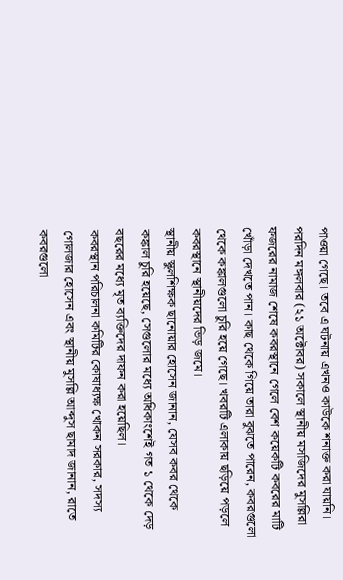পাওয়া গেছে। তবে এ ঘটনায় এখনও কাউকে শনাক্ত করা যায়নি।
পরদিন মঙ্গলবার (২১ অক্টোবর) সকালে স্থানীয় মসজিদের মুসল্লিরা ফজরের নামাজ শেষে কবরস্থানে গেলে বেশ কয়েকটি কবরের মাটি খোঁড়া দেখতে পান। কাছ থেকে গিয়ে তারা বুঝতে পারেন, কবরগুলো থেকে কঙ্কালগুলো চুরি হয়ে গেছে। খবরটি এলাকায় ছড়িয়ে পড়লে কবরস্থানে স্থানীয়দের ভিড় জমে।
স্থানীয় স্কুলশিক্ষক ছানোয়ার হোসেন জানান, যেসব কবর থেকে কঙ্কাল চুরি হয়েছে, সেগুলোর মধ্যে অধিকাংশেই গত ১ থেকে দেড় বছরের মধ্যে মৃত ব্যক্তিদের দাফন করা হয়েছিল।
কবরস্থান পরিচালনা কমিটির কোষাধ্যক্ষ খোকন সরকার, সদস্য গোলজার হোসেন এবং স্থানীয় মুসল্লি আব্দুস ছামাদ জানান, রাতে কবরগুলো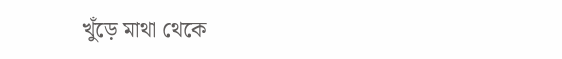খুঁড়ে মাথা থেকে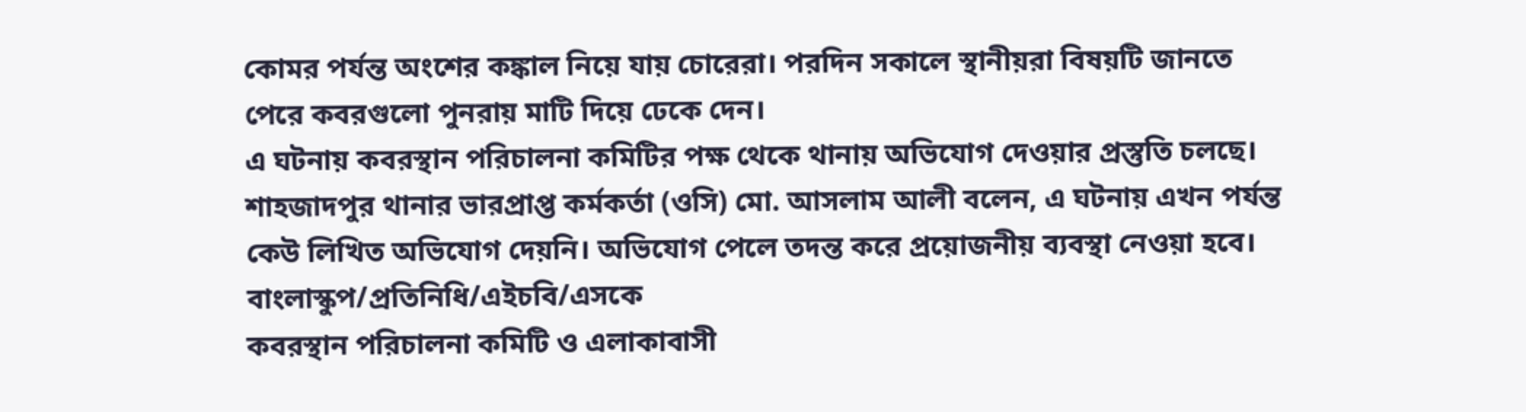কোমর পর্যন্ত অংশের কঙ্কাল নিয়ে যায় চোরেরা। পরদিন সকালে স্থানীয়রা বিষয়টি জানতে পেরে কবরগুলো পুনরায় মাটি দিয়ে ঢেকে দেন।
এ ঘটনায় কবরস্থান পরিচালনা কমিটির পক্ষ থেকে থানায় অভিযোগ দেওয়ার প্রস্তুতি চলছে।
শাহজাদপুর থানার ভারপ্রাপ্ত কর্মকর্তা (ওসি) মো. আসলাম আলী বলেন, এ ঘটনায় এখন পর্যন্ত কেউ লিখিত অভিযোগ দেয়নি। অভিযোগ পেলে তদন্ত করে প্রয়োজনীয় ব্যবস্থা নেওয়া হবে।
বাংলাস্কুপ/প্রতিনিধি/এইচবি/এসকে
কবরস্থান পরিচালনা কমিটি ও এলাকাবাসী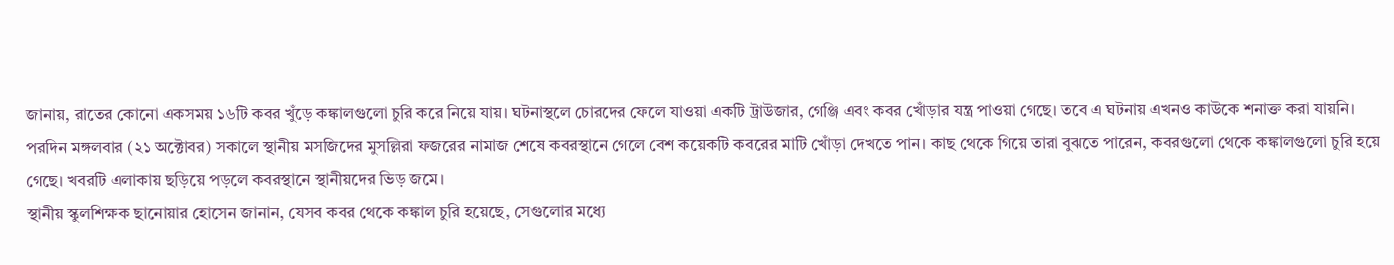জানায়, রাতের কোনো একসময় ১৬টি কবর খুঁড়ে কঙ্কালগুলো চুরি করে নিয়ে যায়। ঘটনাস্থলে চোরদের ফেলে যাওয়া একটি ট্রাউজার, গেঞ্জি এবং কবর খোঁড়ার যন্ত্র পাওয়া গেছে। তবে এ ঘটনায় এখনও কাউকে শনাক্ত করা যায়নি।
পরদিন মঙ্গলবার (২১ অক্টোবর) সকালে স্থানীয় মসজিদের মুসল্লিরা ফজরের নামাজ শেষে কবরস্থানে গেলে বেশ কয়েকটি কবরের মাটি খোঁড়া দেখতে পান। কাছ থেকে গিয়ে তারা বুঝতে পারেন, কবরগুলো থেকে কঙ্কালগুলো চুরি হয়ে গেছে। খবরটি এলাকায় ছড়িয়ে পড়লে কবরস্থানে স্থানীয়দের ভিড় জমে।
স্থানীয় স্কুলশিক্ষক ছানোয়ার হোসেন জানান, যেসব কবর থেকে কঙ্কাল চুরি হয়েছে, সেগুলোর মধ্যে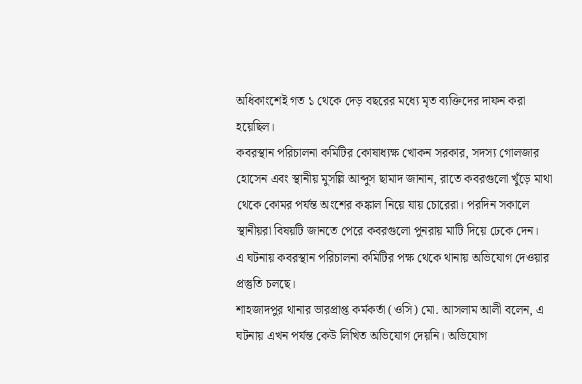অধিকাংশেই গত ১ থেকে দেড় বছরের মধ্যে মৃত ব্যক্তিদের দাফন করা হয়েছিল।
কবরস্থান পরিচালনা কমিটির কোষাধ্যক্ষ খোকন সরকার, সদস্য গোলজার হোসেন এবং স্থানীয় মুসল্লি আব্দুস ছামাদ জানান, রাতে কবরগুলো খুঁড়ে মাথা থেকে কোমর পর্যন্ত অংশের কঙ্কাল নিয়ে যায় চোরেরা। পরদিন সকালে স্থানীয়রা বিষয়টি জানতে পেরে কবরগুলো পুনরায় মাটি দিয়ে ঢেকে দেন।
এ ঘটনায় কবরস্থান পরিচালনা কমিটির পক্ষ থেকে থানায় অভিযোগ দেওয়ার প্রস্তুতি চলছে।
শাহজাদপুর থানার ভারপ্রাপ্ত কর্মকর্তা (ওসি) মো. আসলাম আলী বলেন, এ ঘটনায় এখন পর্যন্ত কেউ লিখিত অভিযোগ দেয়নি। অভিযোগ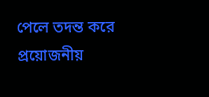পেলে তদন্ত করে প্রয়োজনীয়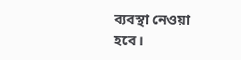ব্যবস্থা নেওয়া হবে।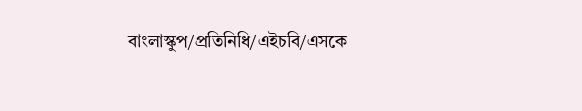বাংলাস্কুপ/প্রতিনিধি/এইচবি/এসকে